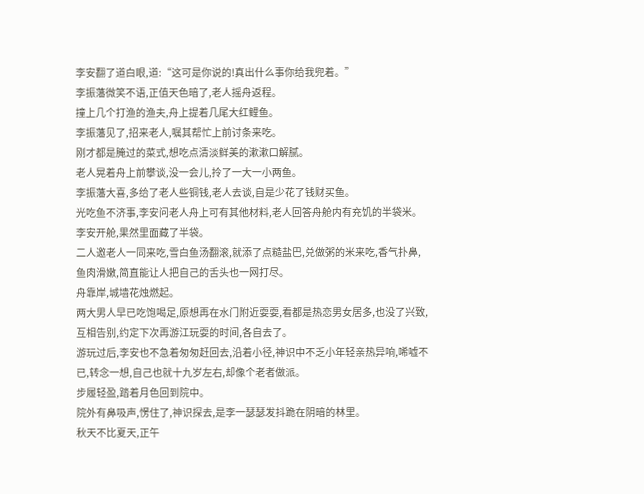李安翻了道白眼,道:“这可是你说的!真出什么事你给我兜着。”
李振藩微笑不语,正值天色暗了,老人摇舟返程。
撞上几个打渔的渔夫,舟上提着几尾大红鲤鱼。
李振藩见了,招来老人,嘱其帮忙上前讨条来吃。
刚才都是腌过的菜式,想吃点清淡鲜美的漱漱口解腻。
老人晃着舟上前攀谈,没一会儿,拎了一大一小两鱼。
李振藩大喜,多给了老人些铜钱,老人去谈,自是少花了钱财买鱼。
光吃鱼不济事,李安问老人舟上可有其他材料,老人回答舟舱内有充饥的半袋米。
李安开舱,果然里面藏了半袋。
二人邀老人一同来吃,雪白鱼汤翻滚,就添了点糙盐巴,兑做粥的米来吃,香气扑鼻,鱼肉滑嫩,简直能让人把自己的舌头也一网打尽。
舟靠岸,城墙花烛燃起。
两大男人早已吃饱喝足,原想再在水门附近耍耍,看都是热恋男女居多,也没了兴致,互相告别,约定下次再游江玩耍的时间,各自去了。
游玩过后,李安也不急着匆匆赶回去,沿着小径,神识中不乏小年轻亲热异响,唏嘘不已,转念一想,自己也就十九岁左右,却像个老者做派。
步履轻盈,踏着月色回到院中。
院外有鼻吸声,愣住了,神识探去,是李一瑟瑟发抖跪在阴暗的林里。
秋天不比夏天,正午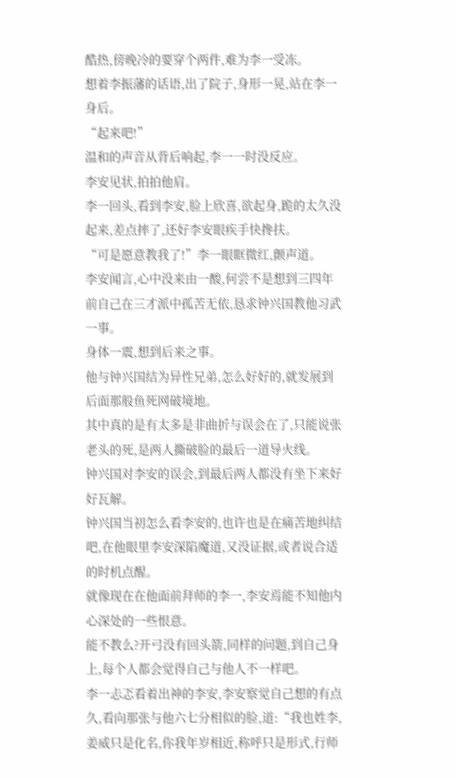酷热,傍晚冷的要穿个两件,难为李一受冻。
想着李振藩的话语,出了院子,身形一晃,站在李一身后。
“起来吧!”
温和的声音从背后响起,李一一时没反应。
李安见状,拍拍他肩。
李一回头,看到李安,脸上欣喜,欲起身,跪的太久没起来,差点摔了,还好李安眼疾手快搀扶。
“可是愿意教我了!”李一眼眶微红,颤声道。
李安闻言,心中没来由一酸,何尝不是想到三四年前自己在三才派中孤苦无依,恳求钟兴国教他习武一事。
身体一震,想到后来之事。
他与钟兴国结为异性兄弟,怎么好好的,就发展到后面那般鱼死网破境地。
其中真的是有太多是非曲折与误会在了,只能说张老头的死,是两人撕破脸的最后一道导火线。
钟兴国对李安的误会,到最后两人都没有坐下来好好瓦解。
钟兴国当初怎么看李安的,也许也是在痛苦地纠结吧,在他眼里李安深陷魔道,又没证据,或者说合适的时机点醒。
就像现在在他面前拜师的李一,李安焉能不知他内心深处的一些恨意。
能不教么?开弓没有回头箭,同样的问题,到自己身上,每个人都会觉得自己与他人不一样吧。
李一忐忑看着出神的李安,李安察觉自己想的有点久,看向那张与他六七分相似的脸,道:“我也姓李,姜威只是化名,你我年岁相近,称呼只是形式,行师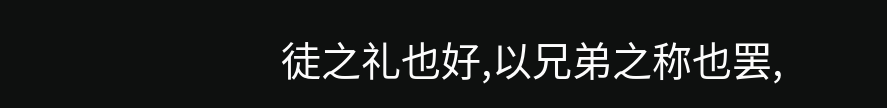徒之礼也好,以兄弟之称也罢,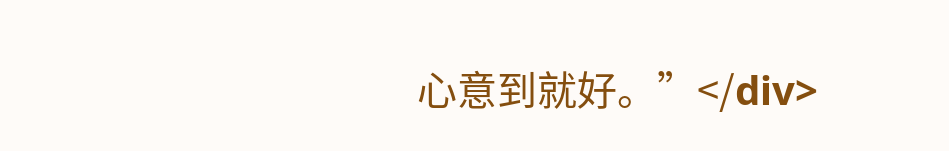心意到就好。”</div>